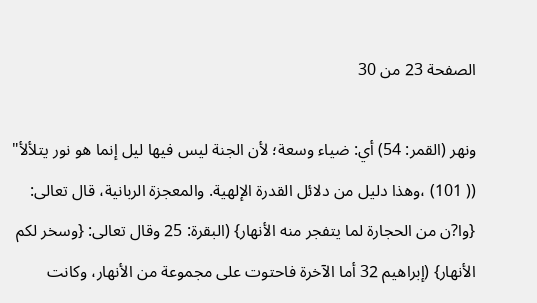الصفحة 23 من 30

ونهر (القمر: 54) أي: ضياء وسعة؛ لأن الجنة ليس فيها ليل إنما هو نور يتلألأ" (( 101) ،وهذا دليل من دلائل القدرة الإلهية. والمعجزة الربانية، قال تعالى: {وا?ن من الحجارة لما يتفجر منه الأنهار} (البقرة: 25 وقال تعالى: {وسخر لكم الأنهار} (إبراهيم 32 أما الآخرة فاحتوت على مجموعة من الأنهار، وكانت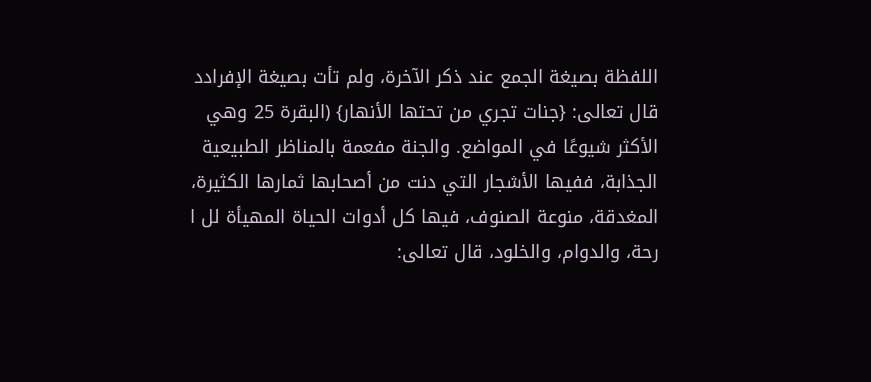اللفظة بصيغة الجمع عند ذكر الآخرة، ولم تأت بصيغة الإفرادد قال تعالى: {جنات تجري من تحتها الأنهار} (البقرة 25 وهي الأكثر شيوعًا في المواضع. والجنة مفعمة بالمناظر الطبيعية الجذابة، ففيها الأشجار التي دنت من أصحابها ثمارها الكثيرة، المغدقة، منوعة الصنوف، فيها كل أدوات الحياة المهيأة لل ا رحة، والدوام، والخلود، قال تعالى: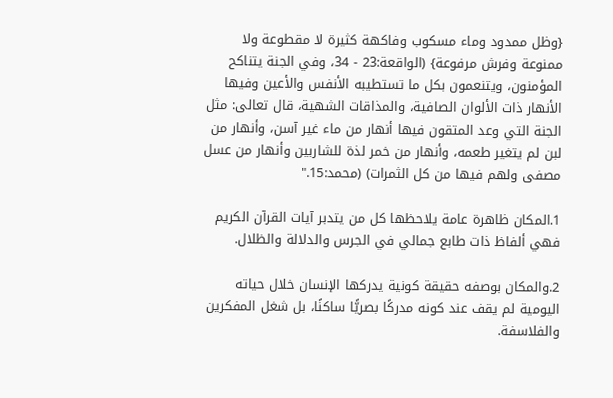{وظل ممدود وماء مسكوب وفاكهة كثيرة لا مقطوعة ولا ممنوعة وفرش مرفوعة} (الواقعة:23 - 34، وفي الجنة يتناكح المؤمنون، ويتنعمون بكل ما تستطيبه الأنفس والأعين وفيها الأنهار ذات الألوان الصافية، والمذاقات الشهية، قال تعالى: مثل الجنة التي وعد المتقون فيها أنهار من ماء غير آسن، وأنهار من لبن لم يتغير طعمه، وأنهار من خمر لذة للشاربين وأنهار من عسل مصفى ولهم فيها من كل الثمرات) (محمد:15."

1.المكان ظاهرة عامة يلاحظها كل من يتدبر آيات القرآن الكريم فهي ألفاظ ذات طابع جمالي في الجرس والدلالة والظلال.

2.والمكان بوصفه حقيقة كونية يدركها الإنسان خلال حياته اليومية لم يقف عند كونه مدركًا بصريًّا ساكنًا، بل شغل المفكرين والفلاسفة.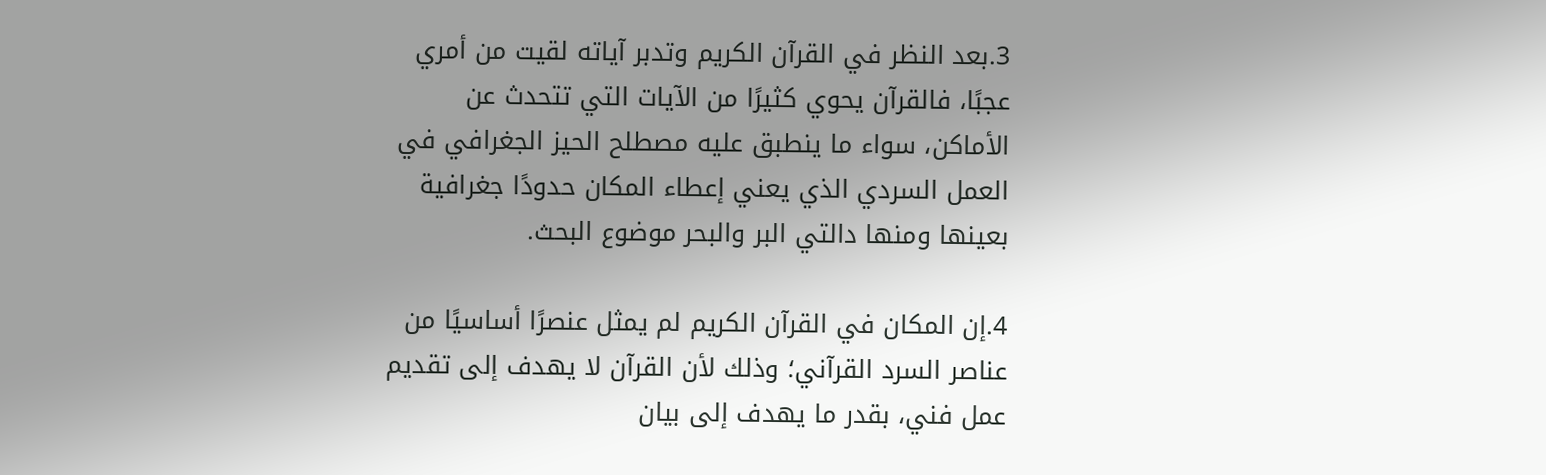3.بعد النظر في القرآن الكريم وتدبر آياته لقيت من أمري عجبًا، فالقرآن يحوي كثيرًا من الآيات التي تتحدث عن الأماكن، سواء ما ينطبق عليه مصطلح الحيز الجغرافي في العمل السردي الذي يعني إعطاء المكان حدودًا جغرافية بعينها ومنها دالتي البر والبحر موضوع البحث.

4.إن المكان في القرآن الكريم لم يمثل عنصرًا أساسيًا من عناصر السرد القرآني؛ وذلك لأن القرآن لا يهدف إلى تقديم عمل فني، بقدر ما يهدف إلى بيان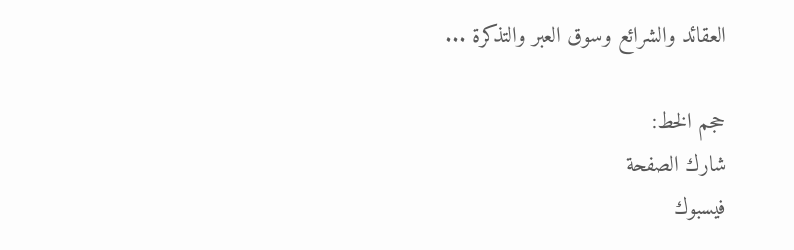العقائد والشرائع وسوق العبر والتذكرة ...

حجم الخط:
شارك الصفحة
فيسبوك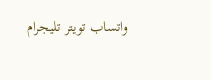واتساب تويتر تليجرام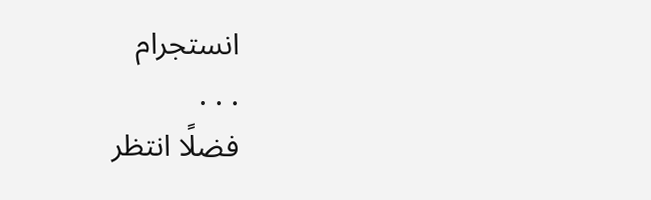انستجرام
. . .
فضلًا انتظر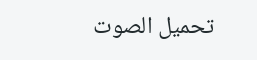تحميل الصوت